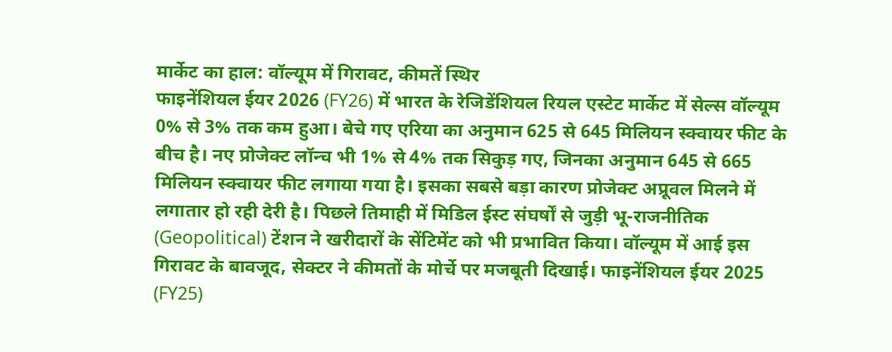मार्केट का हाल: वॉल्यूम में गिरावट, कीमतें स्थिर
फाइनेंशियल ईयर 2026 (FY26) में भारत के रेजिडेंशियल रियल एस्टेट मार्केट में सेल्स वॉल्यूम 0% से 3% तक कम हुआ। बेचे गए एरिया का अनुमान 625 से 645 मिलियन स्क्वायर फीट के बीच है। नए प्रोजेक्ट लॉन्च भी 1% से 4% तक सिकुड़ गए, जिनका अनुमान 645 से 665 मिलियन स्क्वायर फीट लगाया गया है। इसका सबसे बड़ा कारण प्रोजेक्ट अप्रूवल मिलने में लगातार हो रही देरी है। पिछले तिमाही में मिडिल ईस्ट संघर्षों से जुड़ी भू-राजनीतिक (Geopolitical) टेंशन ने खरीदारों के सेंटिमेंट को भी प्रभावित किया। वॉल्यूम में आई इस गिरावट के बावजूद, सेक्टर ने कीमतों के मोर्चे पर मजबूती दिखाई। फाइनेंशियल ईयर 2025 (FY25)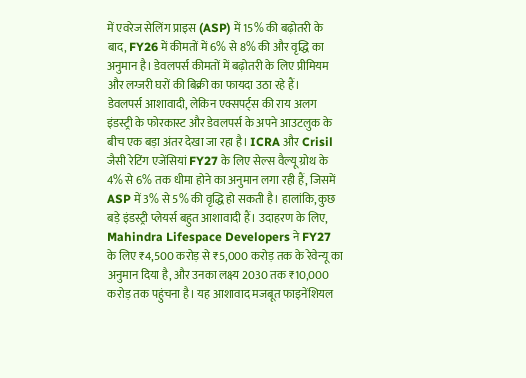में एवरेज सेलिंग प्राइस (ASP) में 15% की बढ़ोतरी के बाद, FY26 में कीमतों में 6% से 8% की और वृद्धि का अनुमान है। डेवलपर्स कीमतों में बढ़ोतरी के लिए प्रीमियम और लग्जरी घरों की बिक्री का फायदा उठा रहे हैं।
डेवलपर्स आशावादी, लेकिन एक्सपर्ट्स की राय अलग
इंडस्ट्री के फोरकास्ट और डेवलपर्स के अपने आउटलुक के बीच एक बड़ा अंतर देखा जा रहा है। ICRA और Crisil जैसी रेटिंग एजेंसियां FY27 के लिए सेल्स वैल्यू ग्रोथ के 4% से 6% तक धीमा होने का अनुमान लगा रही हैं, जिसमें ASP में 3% से 5% की वृद्धि हो सकती है। हालांकि, कुछ बड़े इंडस्ट्री प्लेयर्स बहुत आशावादी हैं। उदाहरण के लिए, Mahindra Lifespace Developers ने FY27 के लिए ₹4,500 करोड़ से ₹5,000 करोड़ तक के रेवेन्यू का अनुमान दिया है, और उनका लक्ष्य 2030 तक ₹10,000 करोड़ तक पहुंचना है। यह आशावाद मजबूत फाइनेंशियल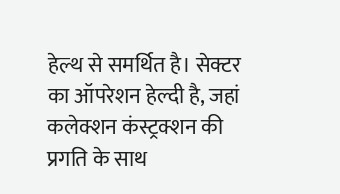हेल्थ से समर्थित है। सेक्टर का ऑपरेशन हेल्दी है, जहां कलेक्शन कंस्ट्रक्शन की प्रगति के साथ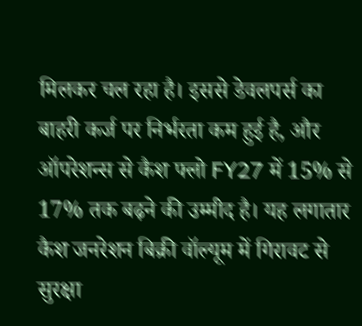मिलकर चल रहा है। इससे डेवलपर्स का बाहरी कर्ज पर निर्भरता कम हुई है, और ऑपरेशन्स से कैश फ्लो FY27 में 15% से 17% तक बढ़ने की उम्मीद है। यह लगातार कैश जनरेशन बिक्री वॉल्यूम में गिरावट से सुरक्षा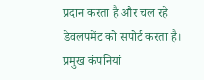प्रदान करता है और चल रहे डेवलपमेंट को सपोर्ट करता है।
प्रमुख कंपनियां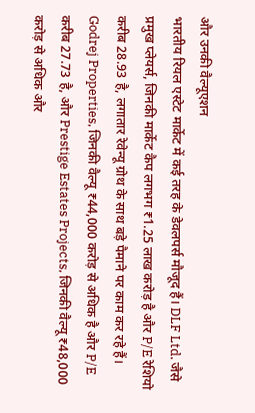और उनकी वैल्यूएशन
भारतीय रियल एस्टेट मार्केट में कई तरह के डेवलपर्स मौजूद हैं। DLF Ltd. जैसे प्रमुख प्लेयर्स, जिनकी मार्केट कैप लगभग ₹1.25 लाख करोड़ है और P/E रेशियो करीब 28.93 है, लगातार रेवेन्यू ग्रोथ के साथ बड़े पैमाने पर काम कर रहे हैं। Godrej Properties, जिनकी वैल्यू ₹44,000 करोड़ से अधिक है और P/E करीब 27.73 है, और Prestige Estates Projects, जिनकी वैल्यू ₹48,000 करोड़ से अधिक और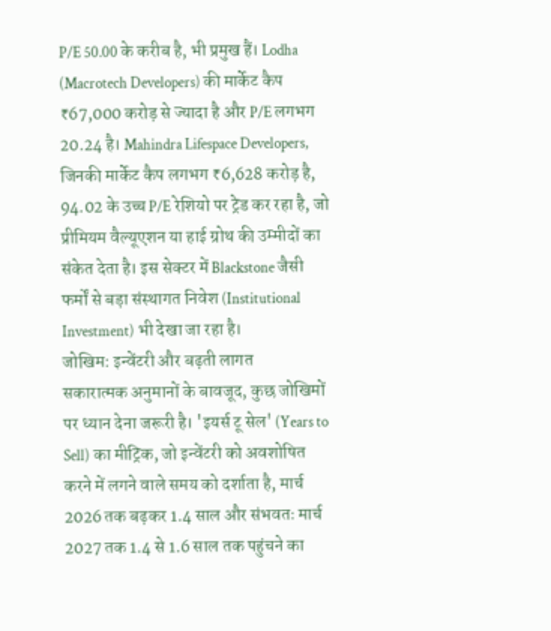P/E 50.00 के करीब है, भी प्रमुख हैं। Lodha (Macrotech Developers) की मार्केट कैप ₹67,000 करोड़ से ज्यादा है और P/E लगभग 20.24 है। Mahindra Lifespace Developers, जिनकी मार्केट कैप लगभग ₹6,628 करोड़ है, 94.02 के उच्च P/E रेशियो पर ट्रेड कर रहा है, जो प्रीमियम वैल्यूएशन या हाई ग्रोथ की उम्मीदों का संकेत देता है। इस सेक्टर में Blackstone जैसी फर्मों से बड़ा संस्थागत निवेश (Institutional Investment) भी देखा जा रहा है।
जोखिम: इन्वेंटरी और बढ़ती लागत
सकारात्मक अनुमानों के बावजूद, कुछ जोखिमों पर ध्यान देना जरूरी है। 'इयर्स टू सेल' (Years to Sell) का मीट्रिक, जो इन्वेंटरी को अवशोषित करने में लगने वाले समय को दर्शाता है, मार्च 2026 तक बढ़कर 1.4 साल और संभवतः मार्च 2027 तक 1.4 से 1.6 साल तक पहुंचने का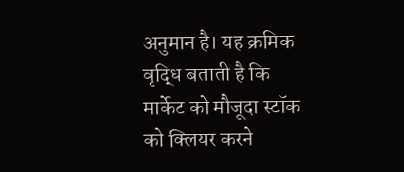अनुमान है। यह क्रमिक वृद्धि बताती है कि मार्केट को मौजूदा स्टॉक को क्लियर करने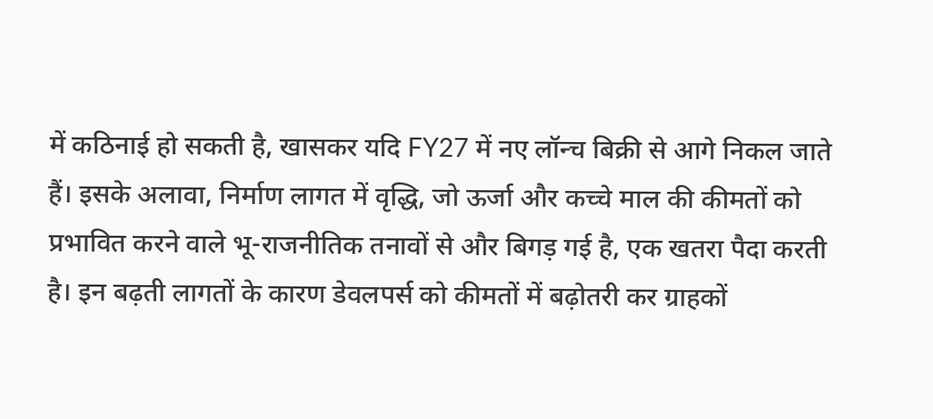में कठिनाई हो सकती है, खासकर यदि FY27 में नए लॉन्च बिक्री से आगे निकल जाते हैं। इसके अलावा, निर्माण लागत में वृद्धि, जो ऊर्जा और कच्चे माल की कीमतों को प्रभावित करने वाले भू-राजनीतिक तनावों से और बिगड़ गई है, एक खतरा पैदा करती है। इन बढ़ती लागतों के कारण डेवलपर्स को कीमतों में बढ़ोतरी कर ग्राहकों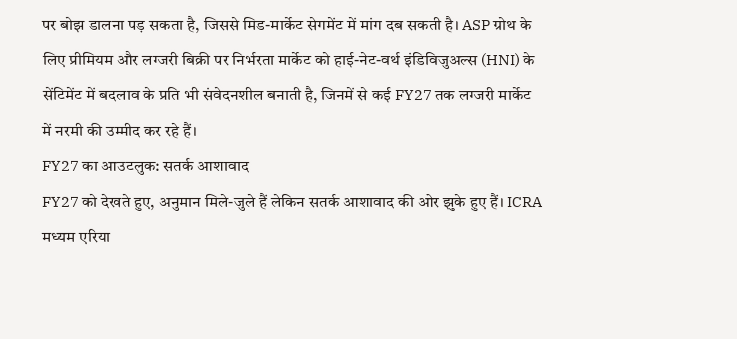पर बोझ डालना पड़ सकता है, जिससे मिड-मार्केट सेगमेंट में मांग दब सकती है। ASP ग्रोथ के लिए प्रीमियम और लग्जरी बिक्री पर निर्भरता मार्केट को हाई-नेट-वर्थ इंडिविजुअल्स (HNI) के सेंटिमेंट में बदलाव के प्रति भी संवेदनशील बनाती है, जिनमें से कई FY27 तक लग्जरी मार्केट में नरमी की उम्मीद कर रहे हैं।
FY27 का आउटलुक: सतर्क आशावाद
FY27 को देखते हुए, अनुमान मिले-जुले हैं लेकिन सतर्क आशावाद की ओर झुके हुए हैं। ICRA मध्यम एरिया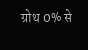ग्रोथ 0% से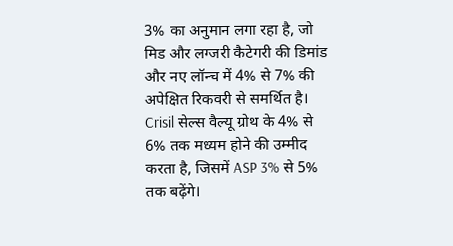3% का अनुमान लगा रहा है, जो मिड और लग्जरी कैटेगरी की डिमांड और नए लॉन्च में 4% से 7% की अपेक्षित रिकवरी से समर्थित है। Crisil सेल्स वैल्यू ग्रोथ के 4% से 6% तक मध्यम होने की उम्मीद करता है, जिसमें ASP 3% से 5% तक बढ़ेंगे।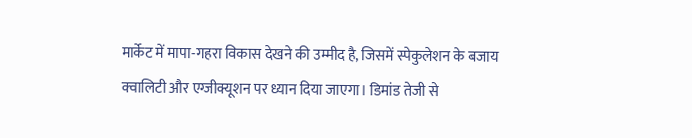मार्केट में मापा-गहरा विकास देखने की उम्मीद है, जिसमें स्पेकुलेशन के बजाय क्वालिटी और एग्जीक्यूशन पर ध्यान दिया जाएगा। डिमांड तेजी से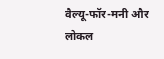वैल्यू-फॉर-मनी और लोकल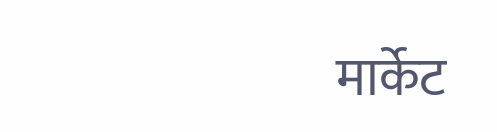मार्केट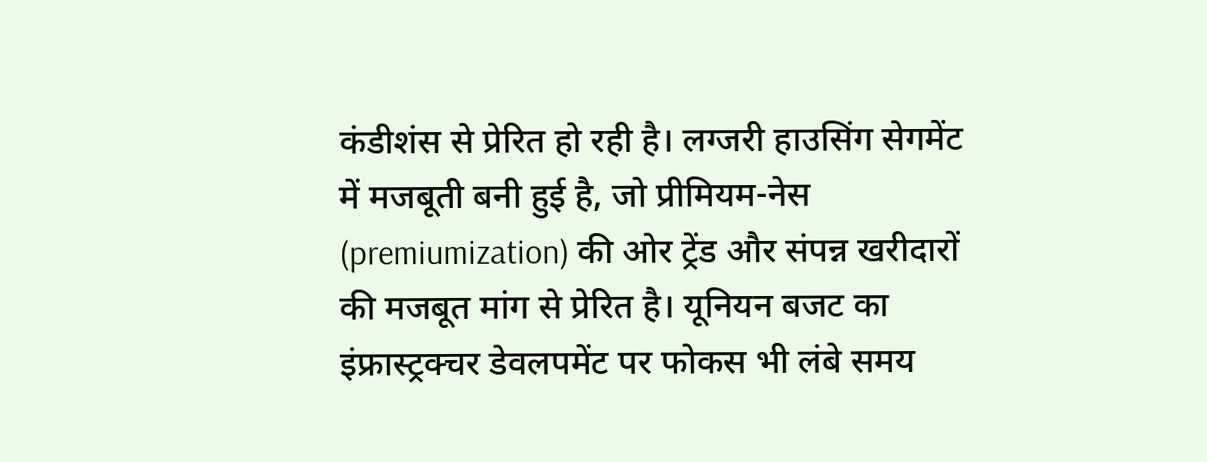कंडीशंस से प्रेरित हो रही है। लग्जरी हाउसिंग सेगमेंट में मजबूती बनी हुई है, जो प्रीमियम-नेस (premiumization) की ओर ट्रेंड और संपन्न खरीदारों की मजबूत मांग से प्रेरित है। यूनियन बजट का इंफ्रास्ट्रक्चर डेवलपमेंट पर फोकस भी लंबे समय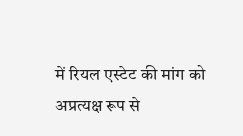में रियल एस्टेट की मांग को अप्रत्यक्ष रूप से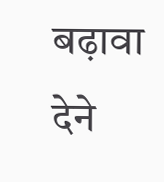बढ़ावा देने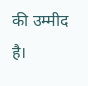की उम्मीद है।